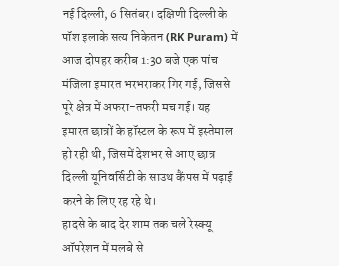नई दिल्ली, 6 सितंबर। दक्षिणी दिल्ली के पॉश इलाके सत्य निकेतन (RK Puram) में आज दोपहर करीब 1:30 बजे एक पांच मंजिला इमारत भरभराकर गिर गई, जिससे पूरे क्षेत्र में अफरा-तफरी मच गई। यह इमारत छात्रों के हॉस्टल के रूप में इस्तेमाल हो रही थी, जिसमें देशभर से आए छात्र दिल्ली यूनिवर्सिटी के साउथ कैंपस में पढ़ाई करने के लिए रह रहे थे।
हादसे के बाद देर शाम तक चले रेस्क्यू ऑपरेशन में मलबे से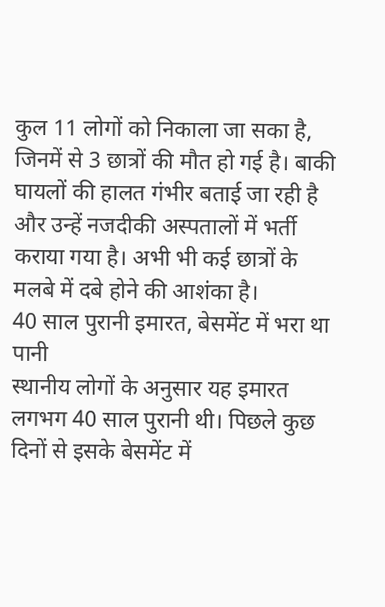कुल 11 लोगों को निकाला जा सका है, जिनमें से 3 छात्रों की मौत हो गई है। बाकी घायलों की हालत गंभीर बताई जा रही है और उन्हें नजदीकी अस्पतालों में भर्ती कराया गया है। अभी भी कई छात्रों के मलबे में दबे होने की आशंका है।
40 साल पुरानी इमारत, बेसमेंट में भरा था पानी
स्थानीय लोगों के अनुसार यह इमारत लगभग 40 साल पुरानी थी। पिछले कुछ दिनों से इसके बेसमेंट में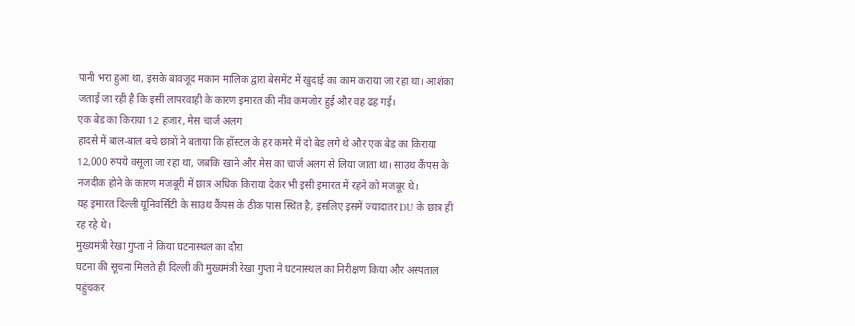पानी भरा हुआ था, इसके बावजूद मकान मालिक द्वारा बेसमेंट में खुदाई का काम कराया जा रहा था। आशंका जताई जा रही है कि इसी लापरवाही के कारण इमारत की नींव कमजोर हुई और वह ढह गई।
एक बेड का किराया 12 हजार, मेस चार्ज अलग
हादसे में बाल-बाल बचे छात्रों ने बताया कि हॉस्टल के हर कमरे में दो बेड लगे थे और एक बेड का किराया 12,000 रुपये वसूला जा रहा था, जबकि खाने और मेस का चार्ज अलग से लिया जाता था। साउथ कैंपस के नजदीक होने के कारण मजबूरी में छात्र अधिक किराया देकर भी इसी इमारत में रहने को मजबूर थे।
यह इमारत दिल्ली यूनिवर्सिटी के साउथ कैंपस के ठीक पास स्थित है, इसलिए इसमें ज्यादातर DU के छात्र ही रह रहे थे।
मुख्यमंत्री रेखा गुप्ता ने किया घटनास्थल का दौरा
घटना की सूचना मिलते ही दिल्ली की मुख्यमंत्री रेखा गुप्ता ने घटनास्थल का निरीक्षण किया और अस्पताल पहुंचकर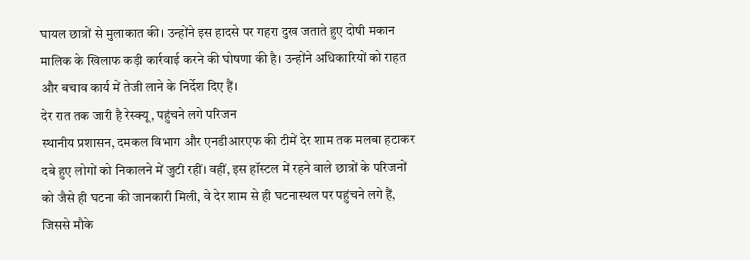घायल छात्रों से मुलाकात की। उन्होंने इस हादसे पर गहरा दुख जताते हुए दोषी मकान मालिक के खिलाफ कड़ी कार्रवाई करने की घोषणा की है। उन्होंने अधिकारियों को राहत और बचाव कार्य में तेजी लाने के निर्देश दिए हैं।
देर रात तक जारी है रेस्क्यू, पहुंचने लगे परिजन
स्थानीय प्रशासन, दमकल विभाग और एनडीआरएफ की टीमें देर शाम तक मलबा हटाकर दबे हुए लोगों को निकालने में जुटी रहीं। वहीं, इस हॉस्टल में रहने वाले छात्रों के परिजनों को जैसे ही घटना की जानकारी मिली, वे देर शाम से ही घटनास्थल पर पहुंचने लगे हैं, जिससे मौके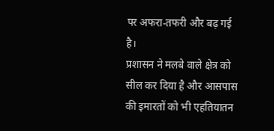पर अफरा-तफरी और बढ़ गई है।
प्रशासन ने मलबे वाले क्षेत्र को सील कर दिया है और आसपास की इमारतों को भी एहतियातन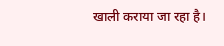खाली कराया जा रहा है।